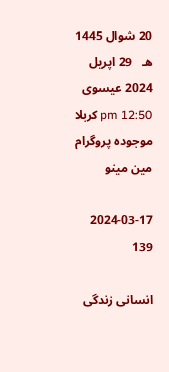20 شوال 1445 هـ   29 اپریل 2024 عيسوى 12:50 pm کربلا
موجودہ پروگرام
مین مینو

2024-03-17   139

انسانی زندگی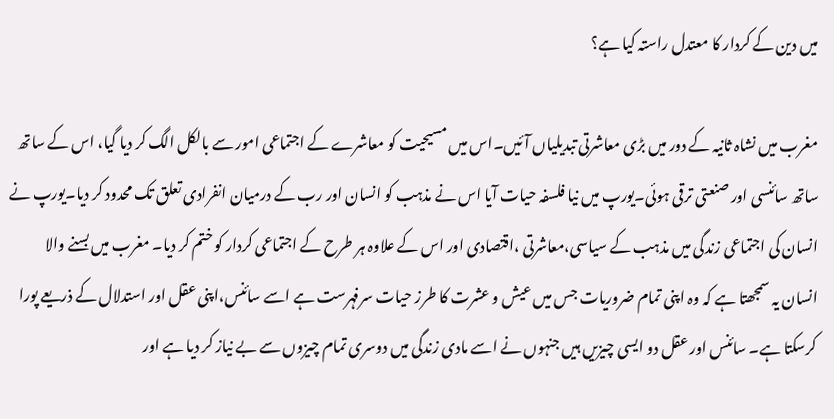میں دین کے کردار کا معتدل راستہ کیا ہے؟

مغرب میں نشاہ ثانیہ کے دور میں بڑی معاشرتی تبدیلیاں آئیں۔اس میں مسیحیت کو معاشرے کے اجتماعی امور سے بالکل الگ کر دیا گیا، اس کے ساتھ ساتھ سائنسی اور صنعتی ترقی ہوئی۔یورپ میں نیا فلسفہ حیات آیا اس نے مذہب کو انسان اور رب کے درمیان انفرادی تعلق تک محدود کر دیا۔یورپ نے انسان کی اجتماعی زندگی میں مذہب کے سیاسی،معاشرتی ،اقتصادی اور اس کے علاوہ ہر طرح کے اجتماعی کردار کو ختم کر دیا۔ مغرب میں بسنے والا انسان یہ سمجھتا ہے کہ وہ اپنی تمام ضروریات جس میں عیش و عشرت کا طرز حیات سرفہرست ہے اسے سائنس،اپنی عقل اور استدلال کے ذریعے پورا کرسکتا ہے۔ سائنس اور عقل دو ایسی چیزیں ہیں جنہوں نے اسے مادی زندگی میں دوسری تمام چیزوں سے بے نیاز کر دیا ہے اور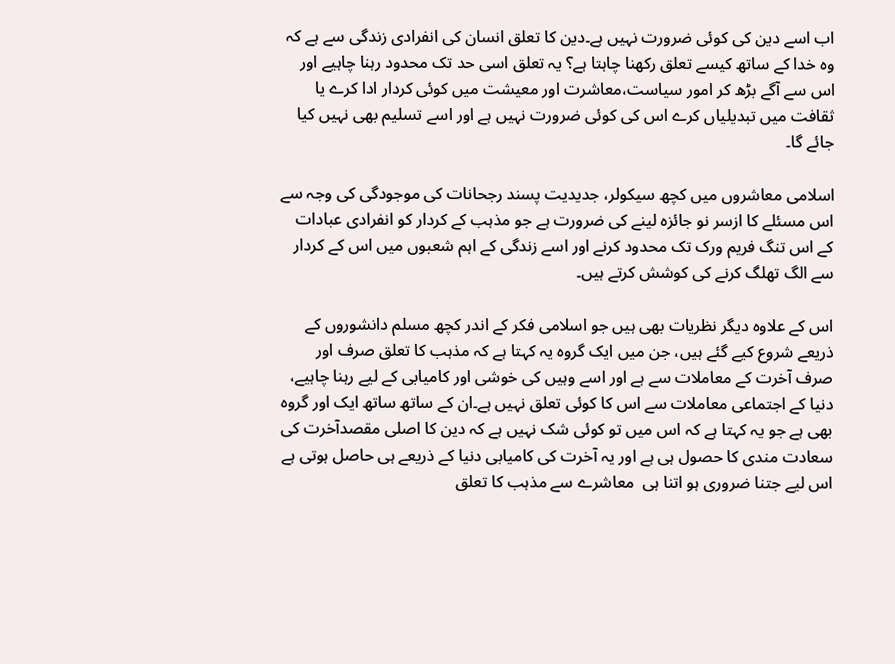اب اسے دین کی کوئی ضرورت نہیں ہے۔دین کا تعلق انسان کی انفرادی زندگی سے ہے کہ وہ خدا کے ساتھ کیسے تعلق رکھنا چاہتا ہے؟ یہ تعلق اسی حد تک محدود رہنا چاہیے اور اس سے آگے بڑھ کر امور سیاست،معاشرت اور معیشت میں کوئی کردار ادا کرے یا ثقافت میں تبدیلیاں کرے اس کی کوئی ضرورت نہیں ہے اور اسے تسلیم بھی نہیں کیا جائے گا۔

اسلامی معاشروں میں کچھ سیکولر، جدیدیت پسند رجحانات کی موجودگی کی وجہ سے اس مسئلے کا ازسر نو جائزہ لینے کی ضرورت ہے جو مذہب کے کردار کو انفرادی عبادات کے اس تنگ فریم ورک تک محدود کرنے اور اسے زندگی کے اہم شعبوں میں اس کے کردار سے الگ تھلگ کرنے کی کوشش کرتے ہیں۔

اس کے علاوہ دیگر نظریات بھی ہیں جو اسلامی فکر کے اندر کچھ مسلم دانشوروں کے ذریعے شروع کیے گئے ہیں، جن میں ایک گروہ یہ کہتا ہے کہ مذہب کا تعلق صرف اور صرف آخرت کے معاملات سے ہے اور اسے وہیں کی خوشی اور کامیابی کے لیے رہنا چاہیے، دنیا کے اجتماعی معاملات سے اس کا کوئی تعلق نہیں ہے۔ان کے ساتھ ساتھ ایک اور گروہ بھی ہے جو یہ کہتا ہے کہ اس میں تو کوئی شک نہیں ہے کہ دین کا اصلی مقصدآخرت کی سعادت مندی کا حصول ہی ہے اور یہ آخرت کی کامیابی دنیا کے ذریعے ہی حاصل ہوتی ہے اس لیے جتنا ضروری ہو اتنا ہی  معاشرے سے مذہب کا تعلق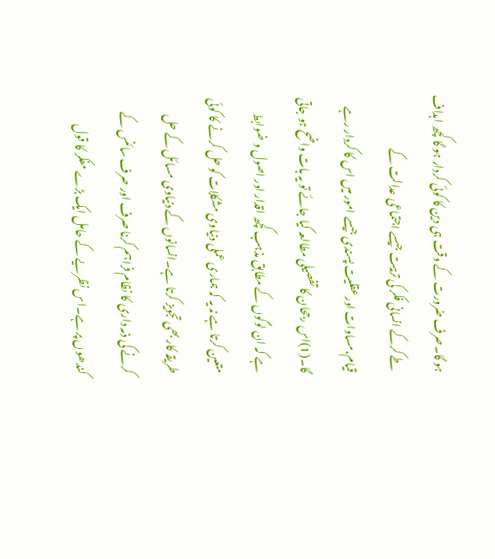ہو گا۔صرف ضرورت کے وقت ہی دین کا کوئی کردار ہو گا کچھ اہداف طے کرکے انسانی فکر کی تربیت جیسے اجتماعی عدالت کے قیام،مساوات اور عقلیت پسندی جیسے امور میں اس کا کردار رہے گا۔(1)اس رجحان کا تفصیلی مطالعہ کیا جائے تو یہ بات واضح ہو جاتی ہے کہ ان لوگوں کے مطابق مذہب کچھ اقدار اور اصول و ضوابط متعین کرتا ہے نہ یہ کہ ہماری عملی دنیاوی مشکلات کو حل کرنے کا کوئی طریقہ کار بھی تجویز کرتا ہے۔انسانوں کے دنیاوی مسائل کے حل کرنے کی ذمہ داری کا نظام فراہم کرنا صرف اور صرف سائنس کے کندھوں پر ہے۔اس نظریے کے حامل ایک بڑے مفکر کا قول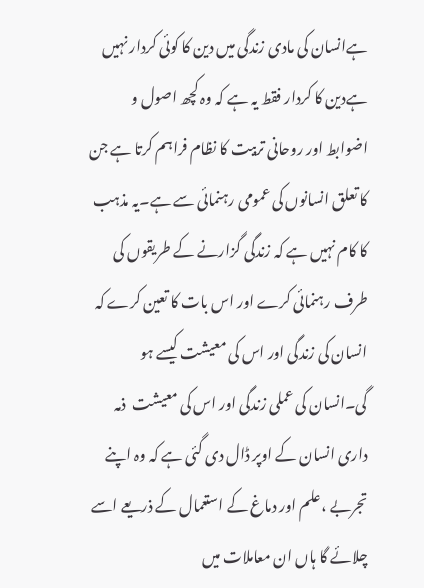ہےانسان کی مادی زندگی میں دین کا کوئی کردار نہیں ہےدین کا کردار فقط یہ ہے کہ وہ کچھ اصول و اضوابط اور روحانی تربیت کا نظام فراہم کرتا ہے جن کا تعلق انسانوں کی عمومی رہنمائی سے ہے۔یہ مذہب کا کام نہیں ہے کہ زندگی گزارنے کے طریقوں کی طرف رہنمائی کرے اور اس بات کا تعین کرے کہ انسان کی زندگی اور اس کی معیشت کیسے ہو گی۔انسان کی عملی زندگی اور اس کی معیشت  ذمہ داری انسان کے اوپر ڈال دی گئی ہے کہ وہ اپنے تجربے ،علم اور دماغ کے استعمال کے ذریعے اسے چلائے گا ہاں ان معاملات میں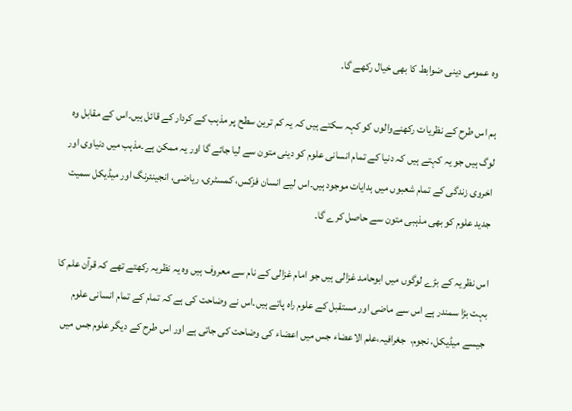وہ عمومی دینی ضوابط کا بھی خیال رکھے گا۔

ہم اس طرح کے نظریات رکھنےوالوں کو کہہ سکتے ہیں کہ یہ کم ترین سطح پر مذہب کے کردار کے قائل ہیں۔اس کے مقابل وہ لوگ ہیں جو یہ کہتے ہیں کہ دنیا کے تمام انسانی علوم کو دینی متون سے لیا جائے گا اور یہ ممکن ہے۔مذہب میں دنیاوی اور اخروی زندگی کے تمام شعبوں میں ہدایات موجود ہیں۔اس لیے انسان فزکس، کمسٹری، ریاضی، انجینئرنگ اور میڈیکل سمیت جدید علوم کو بھی مذہبی متون سے حاصل کرے گا۔

اس نظریہ کے بڑے لوگوں میں ابوحامد غزالی ہیں جو امام غزالی کے نام سے معروف ہیں وہ یہ نظریہ رکھتے تھے کہ قرآن علم کا بہت بڑا سمندر ہے اس سے ماضی اور مستقبل کے علوم راہ پاتے ہیں۔اس نے وضاحت کی ہے کہ تمام کے تمام انسانی علوم جیسے میڈیکل، نجوم،  جغرافیہ،علم الاعضاء جس میں اعضاء کی وضاحت کی جاتی ہے اور اس طرح کے دیگر علوم جس میں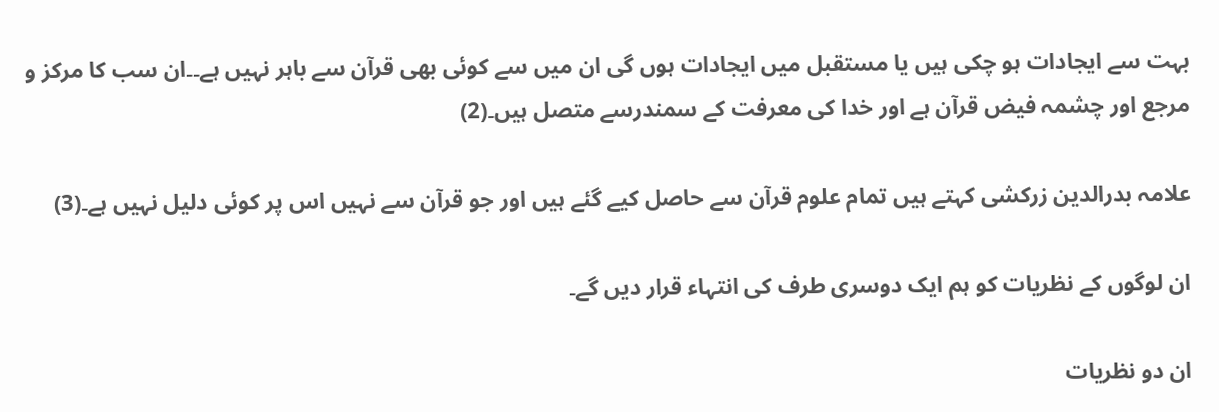بہت سے ایجادات ہو چکی ہیں یا مستقبل میں ایجادات ہوں گی ان میں سے کوئی بھی قرآن سے باہر نہیں ہے۔۔ان سب کا مرکز و مرجع اور چشمہ فیض قرآن ہے اور خدا کی معرفت کے سمندرسے متصل ہیں۔(2)

علامہ بدرالدین زرکشی کہتے ہیں تمام علوم قرآن سے حاصل کیے گئے ہیں اور جو قرآن سے نہیں اس پر کوئی دلیل نہیں ہے۔(3)

ان لوگوں کے نظریات کو ہم ایک دوسری طرف کی انتہاء قرار دیں گے۔

ان دو نظریات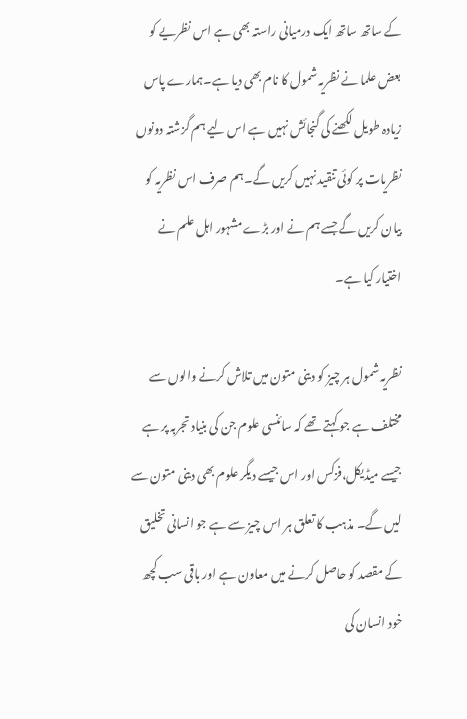کے ساتھ ساتھ ایک درمیانی راستہ بھی ہے اس نظریے کو بعض علما نے نظریہ شمول کا نام بھی دیا ہے۔ہمارے پاس زیادہ طویل لکھنے کی گنجائش نہیں ہے اس لیے ہم گزشتہ دونوں نظریات پر کوئی تنقید نہیں کریں گے۔ہم صرف اس نظریہ کو بیان کریں گے جسے ہم نے اور بڑے مشہور اہل علم نے اختیار کیا ہے۔

نظریہ شمول ہر چیز کو دینی متون میں تلاش کرنے والوں سے مختلف ہے جو کہتے تھے کہ سائنسی علوم جن کی بنیاد تجربہ پر ہے جیسے میڈیکل،فزکس اور اس جیسے دیگر علوم بھی دینی متون سے لیں گے۔ مذہب کا تعلق ہر اس چیز سے ہے جو انسانی تخلیق کے مقصد کو حاصل کرنے میں معاون ہے اور باقی سب کچھ خود انسان کی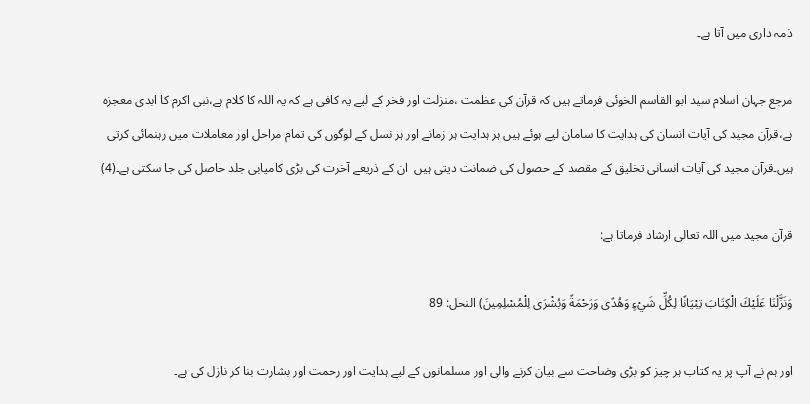ذمہ داری میں آتا ہے۔

مرجع جہان اسلام سید ابو القاسم الخوئی فرماتے ہیں کہ قرآن کی عظمت ،منزلت اور فخر کے لیے یہ کافی ہے کہ یہ اللہ کا کلام ہے،نبی اکرم کا ابدی معجزہ ہے،قرآن مجید کی آیات انسان کی ہدایت کا سامان لیے ہوئے ہیں ہر ہدایت ہر زمانے اور ہر نسل کے لوگوں کی تمام مراحل اور معاملات میں رہنمائی کرتی ہیں۔قرآن مجید کی آیات انسانی تخلیق کے مقصد کے حصول کی ضمانت دیتی ہیں  ان کے ذریعے آخرت کی بڑی کامیابی جلد حاصل کی جا سکتی ہے۔(4)

قرآن مجید میں اللہ تعالی ارشاد فرماتا ہے:

وَنَزَّلْنَا عَلَيْكَ الْكِتَابَ تِبْيَانًا لِكُلِّ شَيْءٍ وَهُدًى وَرَحْمَةً وَبُشْرَى لِلْمُسْلِمِينَ) النحل: 89

اور ہم نے آپ پر یہ کتاب ہر چیز کو بڑی وضاحت سے بیان کرنے والی اور مسلمانوں کے لیے ہدایت اور رحمت اور بشارت بنا کر نازل کی ہے۔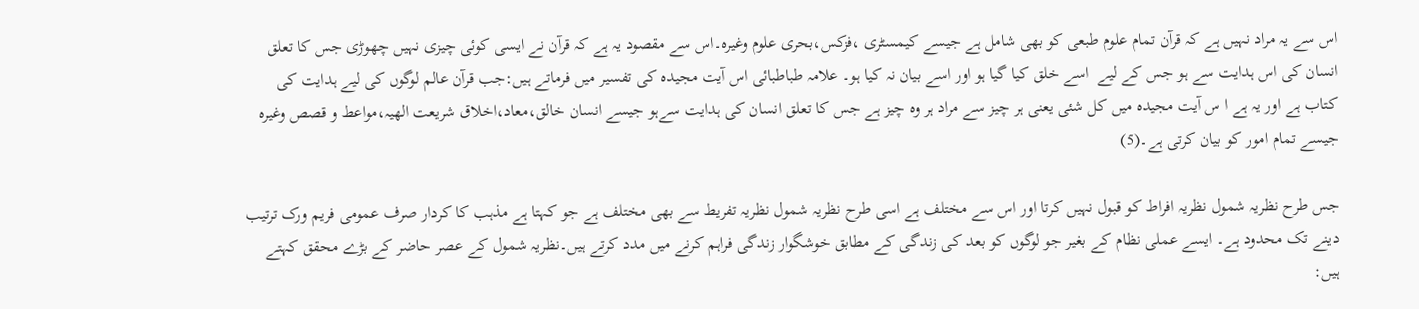اس سے یہ مراد نہیں ہے کہ قرآن تمام علوم طبعی کو بھی شامل ہے جیسے کیمسٹری ،فزکس،بحری علوم وغیرہ۔اس سے مقصود یہ ہے کہ قرآن نے ایسی کوئی چیزی نہیں چھوڑی جس کا تعلق انسان کی اس ہدایت سے ہو جس کے لیے  اسے خلق کیا گیا ہو اور اسے بیان نہ کیا ہو۔ علامہ طباطبائی اس آیت مجیدہ کی تفسیر میں فرماتے ہیں:جب قرآن عالم لوگوں کی لیے ہدایت کی کتاب ہے اور یہ ہے ا س آیت مجیدہ میں کل شئی یعنی ہر چیز سے مراد ہر وہ چیز ہے جس کا تعلق انسان کی ہدایت سےہو جیسے انسان خالق،معاد،اخلاق شریعت الھیہ،مواعط و قصص وغیرہ جیسے تمام امور کو بیان کرتی ہے۔(5)

جس طرح نظریہ شمول نظریہ افراط کو قبول نہیں کرتا اور اس سے مختلف ہے اسی طرح نظریہ شمول نظریہ تفریط سے بھی مختلف ہے جو کہتا ہے مذہب کا کردار صرف عمومی فریم ورک ترتیب دینے تک محدود ہے۔ ایسے عملی نظام کے بغیر جو لوگوں کو بعد کی زندگی کے مطابق خوشگوار زندگی فراہم کرنے میں مدد کرتے ہیں۔نظریہ شمول کے عصر حاضر کے بڑے محقق کہتے ہیں: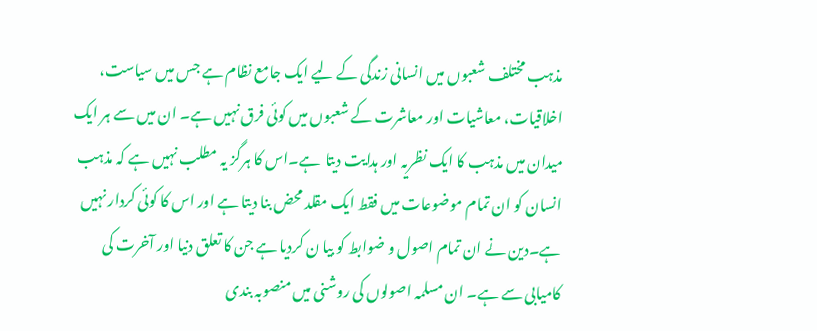مذہب مختلف شعبوں میں انسانی زندگی کے لیے ایک جامع نظام ہے جس میں سیاست، اخلاقیات، معاشیات اور معاشرت کے شعبوں میں کوئی فرق نہیں ہے۔ ان میں سے ہر ایک میدان میں مذہب کا ایک نظریہ اور ہدایت دیتا  ہے۔اس کا ہرگز یہ مطلب نہیں ہے کہ مذہب انسان کو ان تمام موضوعات میں فقط ایک مقلد محض بنا دیتا ہے اور اس کا کوئی کردار نہیں ہے۔دین نے ان تمام اصول و ضوابط کو بیا ن کردیا ہے جن کا تعلق دنیا اور آخرت کی کامیابی سے ہے۔ ان مسلمہ اصولوں کی روشنی میں منصوبہ بندی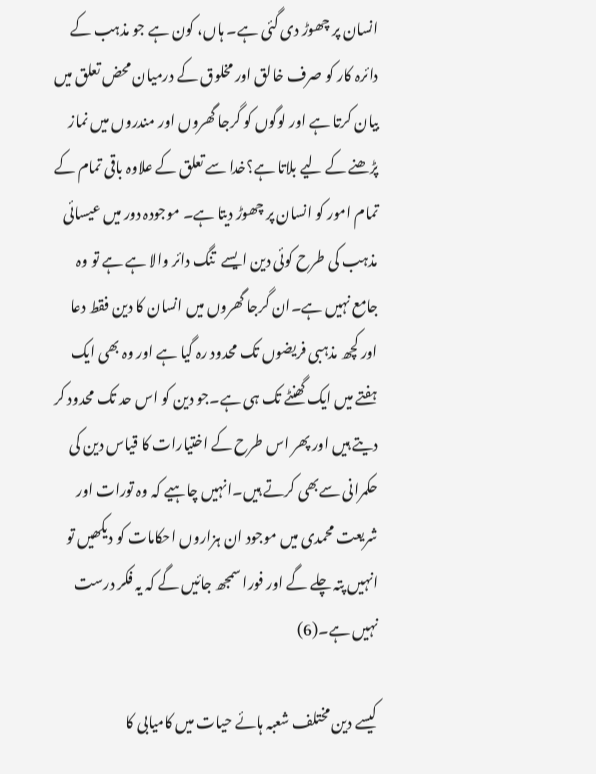انسان پر چھوڑ دی گئی ہے۔ ہاں، کون ہے جو مذہب کے دائرہ کار کو صرف خالق اور مخلوق کے درمیان محض تعلق میں بیان کرتا ہے اور لوگوں کو گرجا گھروں اور مندروں میں نماز پڑھنے کے لیے بلاتا ہے؟خدا سے تعلق کے علاوہ باقی تمام کے تمام امور کو انسان پر چھوڑ دیتا ہے۔ موجودہ دور میں عیسائی مذہب کی طرح کوئی دین ایسے  تنگ دائر والا ہے ہے تو وہ جامع نہیں ہے۔ان گرجا گھروں میں انسان کا دین فقط دعا اور کچھ مذہبی فریضوں تک محدود رہ گیا ہے اور وہ بھی ایک ہفتے میں ایک گھنٹے تک ہی ہے۔جو دین کو اس حد تک محدود کر دیتے ہیں اور پھر اس طرح کے اختیارات کا قیاس دین کی حکمرانی سےبھی کرتے ہیں۔انہیں چاہیے کہ وہ تورات اور شریعت محمدی میں موجود ان ہزاروں احکامات کو دیکھیں تو انہیں پتہ چلے گے اور فورا سمجھ جائیں گے کہ یہ فکر درست نہیں ہے۔(6)

کیسے دین مختلف شعبہ ہائے حیات میں کامیابی کا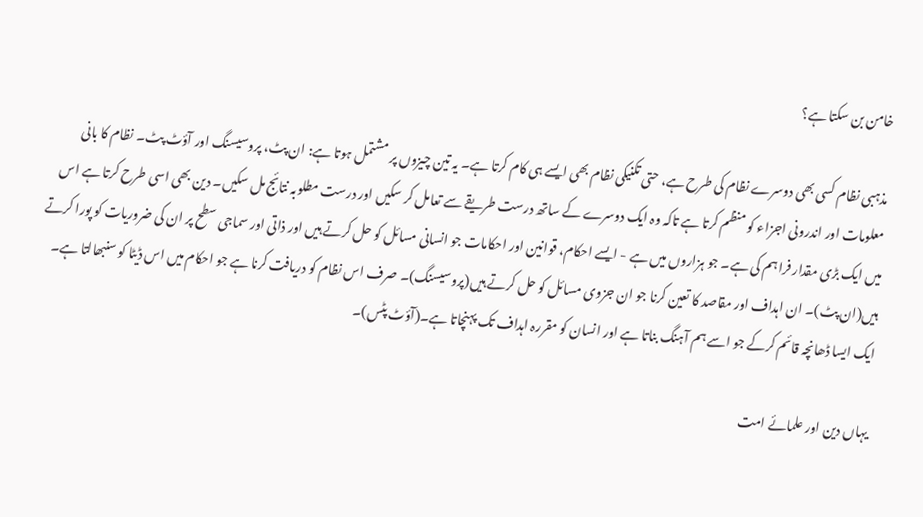خامن بن سکتا ہے؟

مذہبی نظام کسی بھی دوسرے نظام کی طرح ہے، حتی تکنیکی نظام بھی ایسے ہی کام کرتا ہے۔ یہ تین چیزوں پر مشتمل ہوتا ہے: ان پٹ، پروسیسنگ اور آؤٹ پٹ۔ نظام کا بانی معلومات اور اندرونی اجزاء کو منظم کرتا ہے تاکہ وہ ایک دوسرے کے ساتھ درست طریقے سے تعامل کر سکیں اور درست مطلوبہ نتائج مل سکیں۔ دین بھی اسی طرح کرتا ہے اس میں ایک بڑی مقدار فراہم کی ہے۔ جو ہزاروں میں ہے - ایسے احکام، قوانین اور احکامات جو انسانی مسائل کو حل کرتے ہیں اور ذاتی اور سماجی سطح پر ان کی ضروریات کو پورا کرتے ہیں(ان پٹ)۔ ان اہداف اور مقاصد کا تعین کرنا جو ان جزوی مسائل کو حل کرتے ہیں(پروسیسنگ)۔ صرف اس نظام کو دریافت کرنا ہے جو احکام میں اس ڈیٹا کو سنبھالتا ہے۔ ایک ایسا ڈھانچہ قائم کرکے جو اسے ہم آہنگ بناتا ہے اور انسان کو مقررہ اہداف تک پہنچاتا ہے۔(آؤٹ پٹس)۔

یہاں دین اور علمائے امت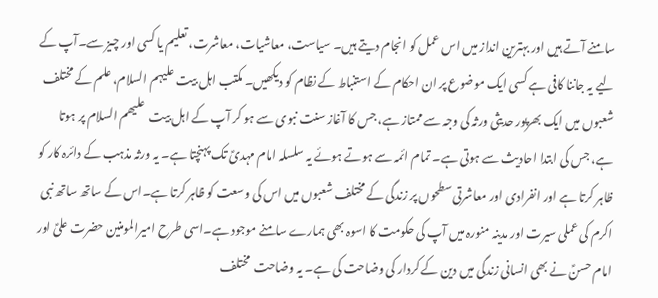سامنے آتے ہیں اور بہترین انداز میں اس عمل کو انجام دیتے ہیں۔ سیاست، معاشیات، معاشرت، تعلیم یا کسی اور چیز سے۔آپ کے لیے یہ جاننا کافی ہے کسی ایک موضوع پر ان احکام کے استنباط کے نظام کو دیکھیں۔ مکتب اہل بیت علیہم السلام، علم کے مختلف شعبوں میں ایک بھرپور حدیثی ورثہ کی وجہ سے ممتاز ہے، جس کا آغاز سنت نبوی سے ہو کر آپ کے اہل بیت  علیھم السلام پر ہوتا ہے، جس کی ابتدا احادیث سے ہوتی ہے۔ تمام ائمہ سے ہوتے ہوئے یہ سلسلہ امام مہدیؑ تک پہنچتا ہے۔ یہ ورثہ مذہب کے دائرہ کار کو ظاہر کرتا ہے اور انفرادی اور معاشرتی سطحوں پر زندگی کے مختلف شعبوں میں اس کی وسعت کو ظاہر کرتا ہے۔اس کے ساتھ ساتھ نبی اکرم کی عملی سیرت اور مدینہ منورہ میں آپ کی حکومت کا اسوہ بھی ہمارے سامنے موجود ہے۔اسی طرح امیرالمومنین حضرت علیؑ اور امام حسنؑ نے بھی انسانی زندگی میں دین کے کردار کی وضاحت کی ہے۔ یہ وضاحت  مختلف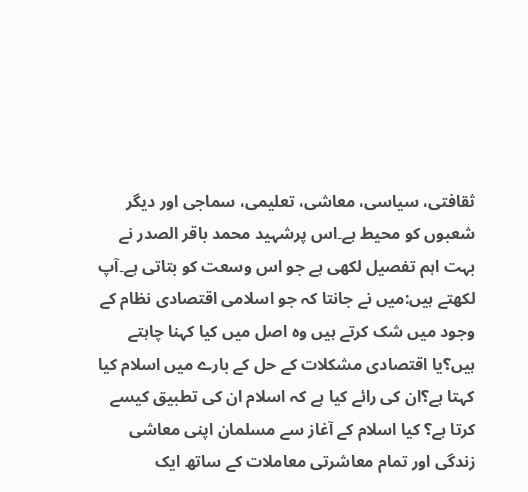ثقافتی، سیاسی، معاشی، تعلیمی، سماجی اور دیگر شعبوں کو محیط ہے۔اس پرشہید محمد باقر الصدر نے بہت اہم تفصیل لکھی ہے جو اس وسعت کو بتاتی ہے۔آپ لکھتے ہیں:میں نے جانتا کہ جو اسلامی اقتصادی نظام کے وجود میں شک کرتے ہیں وہ اصل میں کیا کہنا چاہتے ہیں؟یا اقتصادی مشکلات کے حل کے بارے میں اسلام کیا کہتا ہے؟ان کی رائے کیا ہے کہ اسلام ان کی تطبیق کیسے کرتا ہے؟ کیا اسلام کے آغاز سے مسلمان اپنی معاشی زندگی اور تمام معاشرتی معاملات کے ساتھ ایک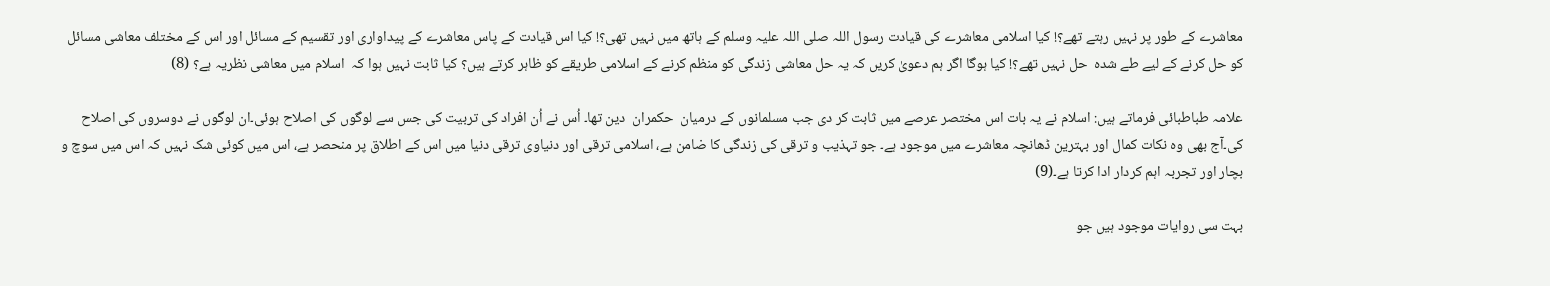معاشرے کے طور پر نہیں رہتے تھے؟! کیا اسلامی معاشرے کی قیادت رسول اللہ صلی اللہ علیہ وسلم کے ہاتھ میں نہیں تھی؟! کیا اس قیادت کے پاس معاشرے کے پیداواری اور تقسیم کے مسائل اور اس کے مختلف معاشی مسائل کو حل کرنے کے لیے طے شدہ  حل نہیں تھے؟! کیا ہوگا اگر ہم دعویٰ کریں کہ یہ حل معاشی زندگی کو منظم کرنے کے اسلامی طریقے کو ظاہر کرتے ہیں؟ کیا ثابت نہیں ہوا کہ  اسلام میں معاشی نظریہ ہے؟ (8)

علامہ طباطبائی فرماتے ہیں: اسلام نے یہ بات اس مختصر عرصے میں ثابت کر دی جب مسلمانوں کے درمیان  حکمران  دین تھا۔ اُس نے اُن افراد کی تربیت کی جس سے لوگوں کی اصلاح ہوئی۔ان لوگوں نے دوسروں کی اصلاح کی۔آج بھی وہ نکات کمال اور بہترین ڈھانچہ معاشرے میں موجود ہے۔ جو تہذیب و ترقی کی زندگی کا ضامن ہے، اسلامی ترقی اور دنیاوی ترقی دنیا میں اس کے اطلاق پر منحصر ہے، اس میں کوئی شک نہیں کہ اس میں سوچ و بچار اور تجربہ اہم کردار ادا کرتا ہے۔(9)

بہت سی روایات موجود ہیں جو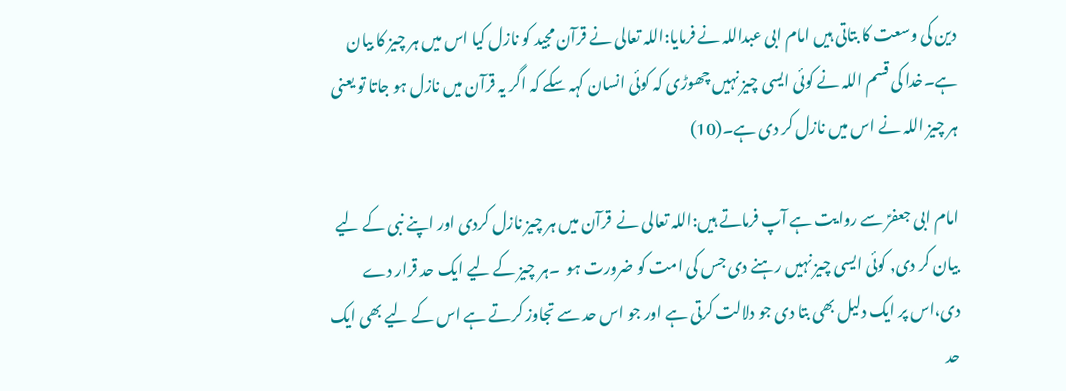دین کی وسعت کا بتاتی ہیں امام ابی عبداللہ نے فرمایا:اللہ تعالی نے قرآن مجید کو نازل کیا اس میں ہر چیز کا بیان ہے۔خدا کی قسم اللہ نے کوئی ایسی چیز نہیں چھوڑی کہ کوئی انسان کہہ سکے کہ اگر یہ قرآن میں نازل ہو جاتا تو یعنی ہر چیز اللہ نے اس میں نازل کر دی ہے۔(10)

امام ابی جعفرؑ سے روایت ہے آپ فرماتے ہیں:اللہ تعالی نے  قرآن میں ہر چیز نازل کردی اور اپنے نبی کے لیے بیان کر دی, کوئی ایسی چیز نہیں رہنے دی جس کی امت کو ضرورت ہو  ۔ہر چیز کے لیے ایک حد قرار دے دی،اس پر ایک دلیل بھی بتا دی جو دلالت کرتی ہے اور جو اس حد سے تجاوز کرتے ہے اس کے لیے بھی ایک حد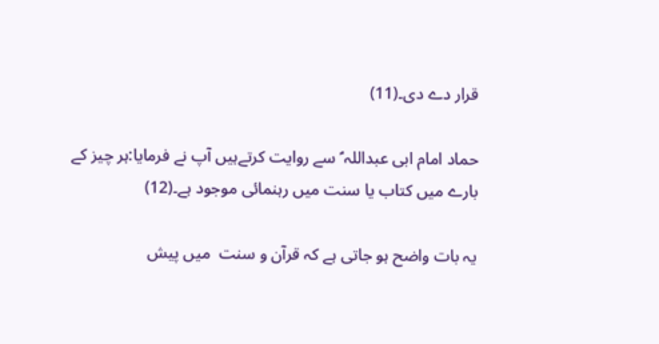قرار دے دی۔(11)

حماد امام ابی عبداللہ ؑ سے روایت کرتےہیں آپ نے فرمایا:ہر چیز کے بارے میں کتاب یا سنت میں رہنمائی موجود ہے۔(12)

یہ بات واضح ہو جاتی ہے کہ قرآن و سنت  میں پیش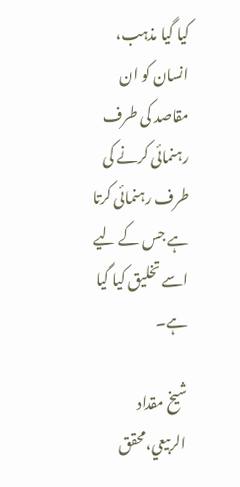کیا گیا مذہب، انسان کو ان مقاصد کی طرف رہنمائی کرنے کی طرف رہنمائی کرتا ہے جس کے لیے اسے تخلیق کیا گیا ہے۔

شيخ مقداد الربيعي،محقق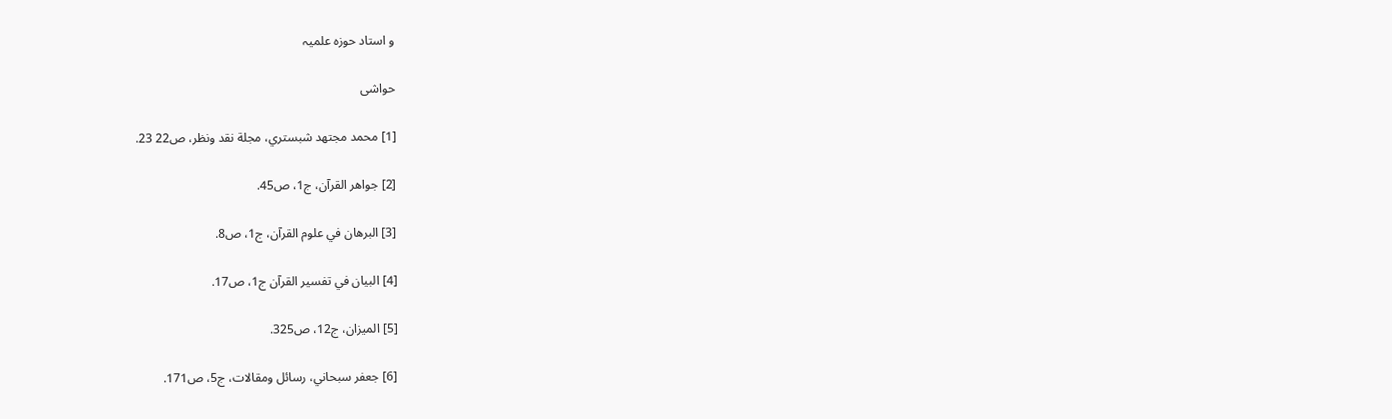و استاد حوزہ علمیہ

حواشی

[1] محمد مجتهد شبستري، مجلة نقد ونظر، ص22 23.

[2] جواهر القرآن، ج1، ص45.

[3] البرهان في علوم القرآن، ج1، ص8.

[4] البيان في تفسير القرآن ج1، ص17.

[5] الميزان، ج12، ص325.

[6] جعفر سبحاني، رسائل ومقالات، ج5، ص171.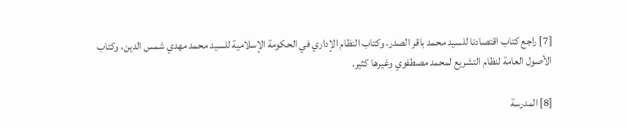[7] راجع كتاب اقتصادنا للسيد محمد باقر الصدر، وكتاب النظام الإداري في الحكومة الإسلامية للسيد محمد مهدي شمس الدين، وكتاب الأصول العامة لنظام التشريع لمحمد مصطفوي وغيرها كثير.

[8] المدرسة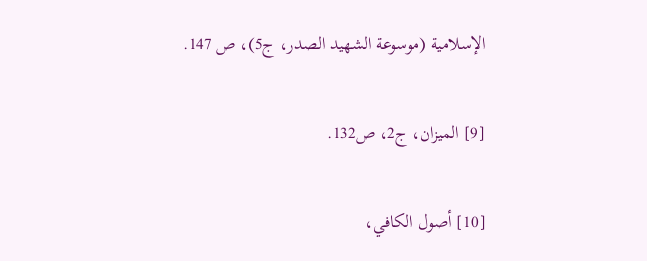الإسلامية (موسوعة الشهيد الصدر، ج5)، ص 147.

[9] الميزان، ج2، ص132.

[10] أصول الكافي،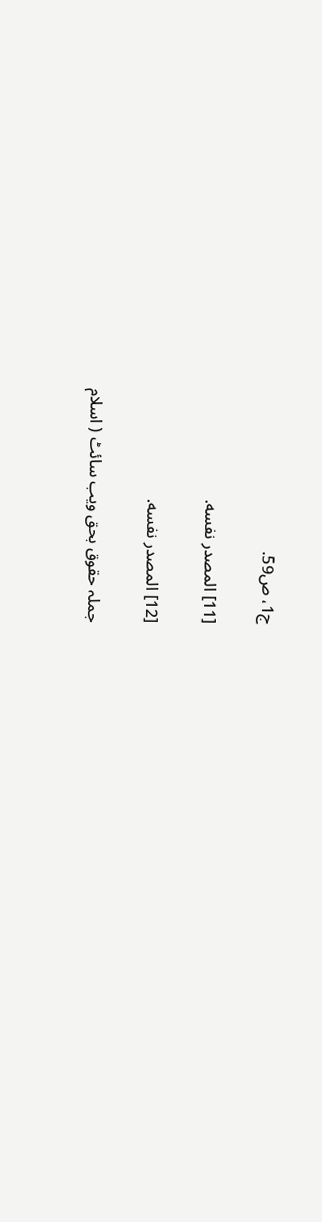ج1، ص59.

[11] المصدر نفسه.

[12] المصدر نفسه.

جملہ حقوق بحق ویب سائٹ ( اسلام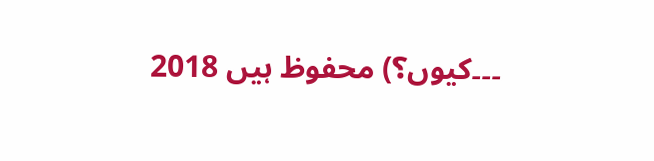۔۔۔کیوں؟) محفوظ ہیں 2018